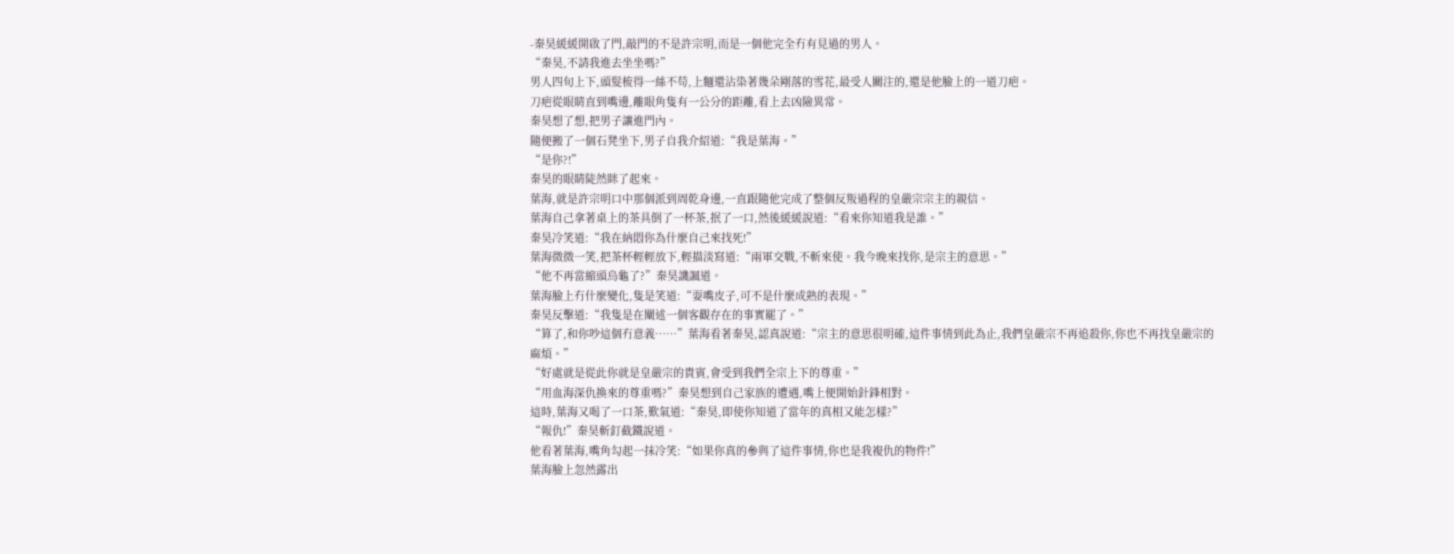-秦昊緩緩開啟了門,敲門的不是許宗明,而是一個他完全冇有見過的男人。
“秦昊,不請我進去坐坐嗎?”
男人四旬上下,頭髮梳得一絲不苟,上麵還沾染著幾朵剛落的雪花,最受人關注的,還是他臉上的一道刀疤。
刀疤從眼睛直到嘴邊,離眼角隻有一公分的距離,看上去凶險異常。
秦昊想了想,把男子讓進門內。
隨便搬了一個石凳坐下,男子自我介紹道:“我是葉海。”
“是你?!”
秦昊的眼睛陡然眯了起來。
葉海,就是許宗明口中那個派到周乾身邊,一直跟隨他完成了整個反叛過程的皇嚴宗宗主的親信。
葉海自己拿著桌上的茶具倒了一杯茶,抿了一口,然後緩緩說道:“看來你知道我是誰。”
秦昊冷笑道:“我在納悶你為什麼自己來找死!”
葉海微微一笑,把茶杯輕輕放下,輕描淡寫道:“兩軍交戰,不斬來使。我今晚來找你,是宗主的意思。”
“他不再當縮頭烏龜了?”秦昊譏諷道。
葉海臉上冇什麼變化,隻是笑道:“耍嘴皮子,可不是什麼成熟的表現。”
秦昊反擊道:“我隻是在闡述一個客觀存在的事實罷了。”
“算了,和你吵這個冇意義……”葉海看著秦昊,認真說道:“宗主的意思很明確,這件事情到此為止,我們皇嚴宗不再追殺你,你也不再找皇嚴宗的麻煩。”
“好處就是從此你就是皇嚴宗的貴賓,會受到我們全宗上下的尊重。”
“用血海深仇換來的尊重嗎?”秦昊想到自己家族的遭遇,嘴上便開始針鋒相對。
這時,葉海又喝了一口茶,歎氣道:“秦昊,即使你知道了當年的真相又能怎樣?”
“報仇!”秦昊斬釘截鐵說道。
他看著葉海,嘴角勾起一抹冷笑:“如果你真的參與了這件事情,你也是我複仇的物件!”
葉海臉上忽然露出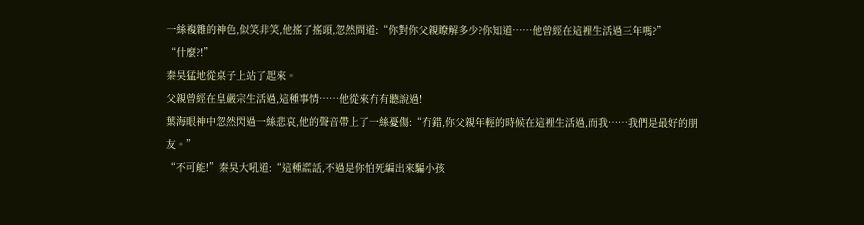一絲複雜的神色,似笑非笑,他搖了搖頭,忽然問道:“你對你父親瞭解多少?你知道……他曾經在這裡生活過三年嗎?”
“什麼?!”
秦昊猛地從桌子上站了起來。
父親曾經在皇嚴宗生活過,這種事情……他從來冇有聽說過!
葉海眼神中忽然閃過一絲悲哀,他的聲音帶上了一絲憂傷:“冇錯,你父親年輕的時候在這裡生活過,而我……我們是最好的朋友。”
“不可能!”秦昊大吼道:“這種謊話,不過是你怕死編出來騙小孩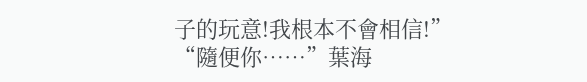子的玩意!我根本不會相信!”
“隨便你……”葉海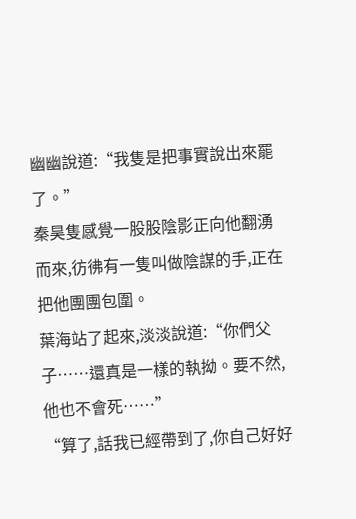幽幽說道:“我隻是把事實說出來罷了。”
秦昊隻感覺一股股陰影正向他翻湧而來,彷彿有一隻叫做陰謀的手,正在把他團團包圍。
葉海站了起來,淡淡說道:“你們父子……還真是一樣的執拗。要不然,他也不會死……”
“算了,話我已經帶到了,你自己好好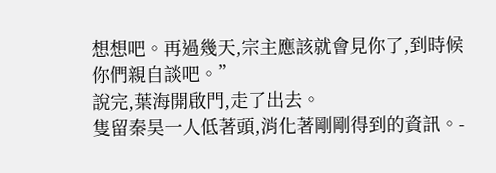想想吧。再過幾天,宗主應該就會見你了,到時候你們親自談吧。”
說完,葉海開啟門,走了出去。
隻留秦昊一人低著頭,消化著剛剛得到的資訊。-